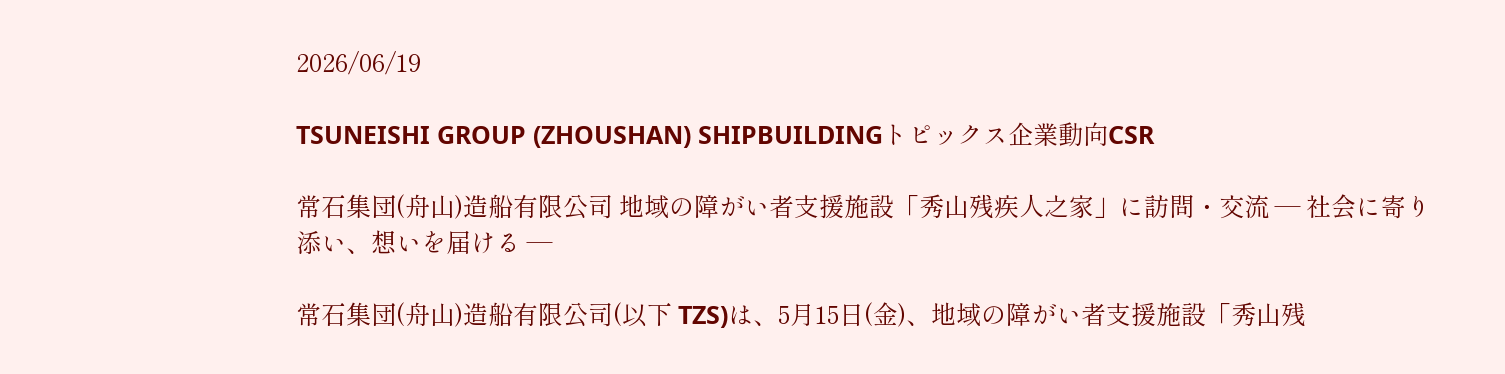2026/06/19

TSUNEISHI GROUP (ZHOUSHAN) SHIPBUILDINGトピックス企業動向CSR

常石集団(舟山)造船有限公司 地域の障がい者支援施設「秀山残疾人之家」に訪問・交流 ― 社会に寄り添い、想いを届ける ―

常石集団(舟山)造船有限公司(以下 TZS)は、5月15日(金)、地域の障がい者支援施設「秀山残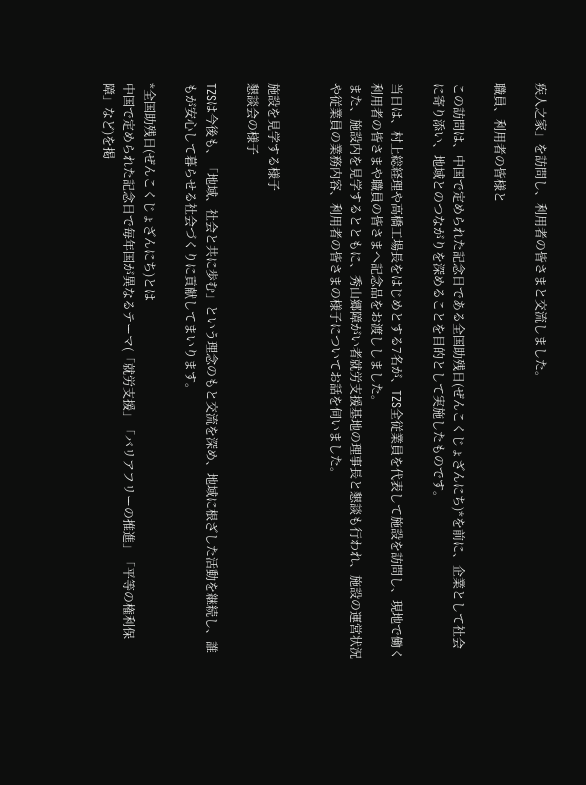疾人之家」を訪問し、利用者の皆さまと交流しました。

職員、利用者の皆様と

この訪問は、中国で定められた記念日である全国助残日(ぜんこくじょざんにち)*を前に、企業として社会に寄り添い、地域とのつながりを深めることを目的として実施したものです。

当日は、村上総経理や高橋工場長をはじめとする7名が、TZS全従業員を代表して施設を訪問し、現地で働く利用者の皆さまや職員の皆さまへ記念品をお渡ししました。
また、施設内を見学するとともに、秀山郷障がい者就労支援基地の理事長と懇談も行われ、施設の運営状況や従業員の業務内容、利用者の皆さまの様子についてお話を伺いました。


施設を見学する様子
懇談会の様子

TZSは今後も、「地域、社会と共に歩む」という理念のもと交流を深め、地域に根ざした活動を継続し、誰もが安心して暮らせる社会づくりに貢献してまいります。

*全国助残日(ぜんこくじょざんにち)とは
中国で定められた記念日で毎年国が異なるテーマ(「就労支援」「バリアフリーの推進」「平等の権利保障」など)を掲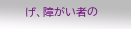げ、障がい者の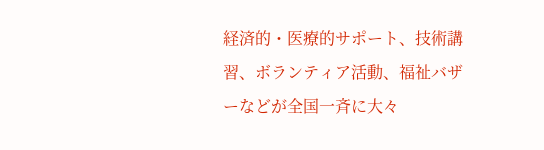経済的・医療的サポート、技術講習、ボランティア活動、福祉バザーなどが全国一斉に大々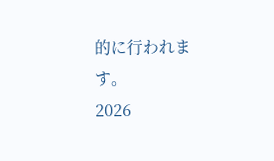的に行われます。
2026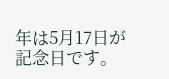年は5月17日が記念日です。